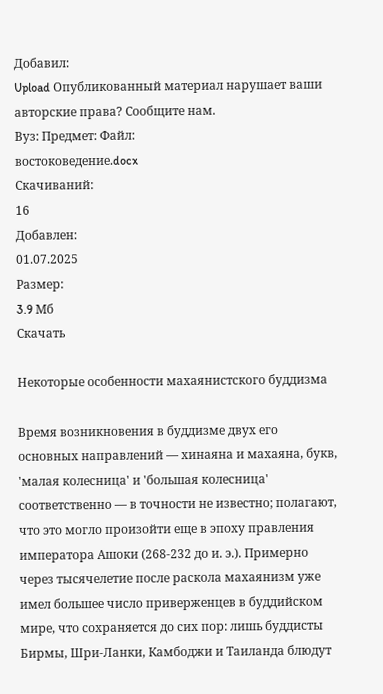Добавил:
Upload Опубликованный материал нарушает ваши авторские права? Сообщите нам.
Вуз: Предмет: Файл:
востоковедение.docx
Скачиваний:
16
Добавлен:
01.07.2025
Размер:
3.9 Mб
Скачать

Некоторые особенности махаянистского буддизма

Время возникновения в буддизме двух его основных направлений — хинаяна и махаяна, букв, 'малая колесница' и 'большая колесница' соответственно — в точности не известно; полагают, что это могло произойти еще в эпоху правления императора Ашоки (268-232 до и. э.). Примерно через тысячелетие после раскола махаянизм уже имел большее число приверженцев в буддийском мире, что сохраняется до сих пор: лишь буддисты Бирмы, Шри-Ланки, Камбоджи и Таиланда блюдут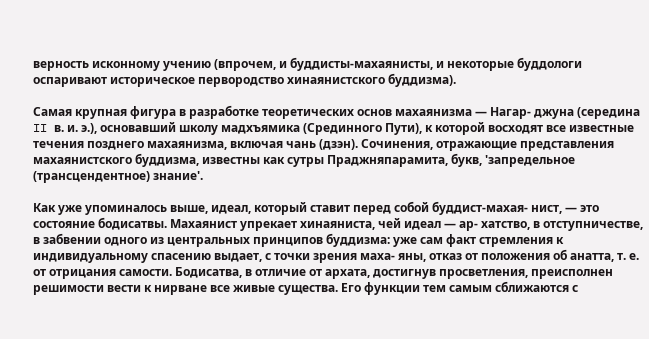верность исконному учению (впрочем, и буддисты-махаянисты, и некоторые буддологи оспаривают историческое первородство хинаянистского буддизма).

Самая крупная фигура в разработке теоретических основ махаянизма — Нагар- джуна (середина II в. и. э.), основавший школу мадхъямика (Срединного Пути), к которой восходят все известные течения позднего махаянизма, включая чань (дзэн). Сочинения, отражающие представления махаянистского буддизма, известны как сутры Праджняпарамита, букв, 'запредельное (трансцендентное) знание'.

Как уже упоминалось выше, идеал, который ставит перед собой буддист-махая- нист, — это состояние бодисатвы. Махаянист упрекает хинаяниста, чей идеал — ар- хатство, в отступничестве, в забвении одного из центральных принципов буддизма: уже сам факт стремления к индивидуальному спасению выдает, с точки зрения маха- яны, отказ от положения об анатта, т. е. от отрицания самости. Бодисатва, в отличие от архата, достигнув просветления, преисполнен решимости вести к нирване все живые существа. Его функции тем самым сближаются с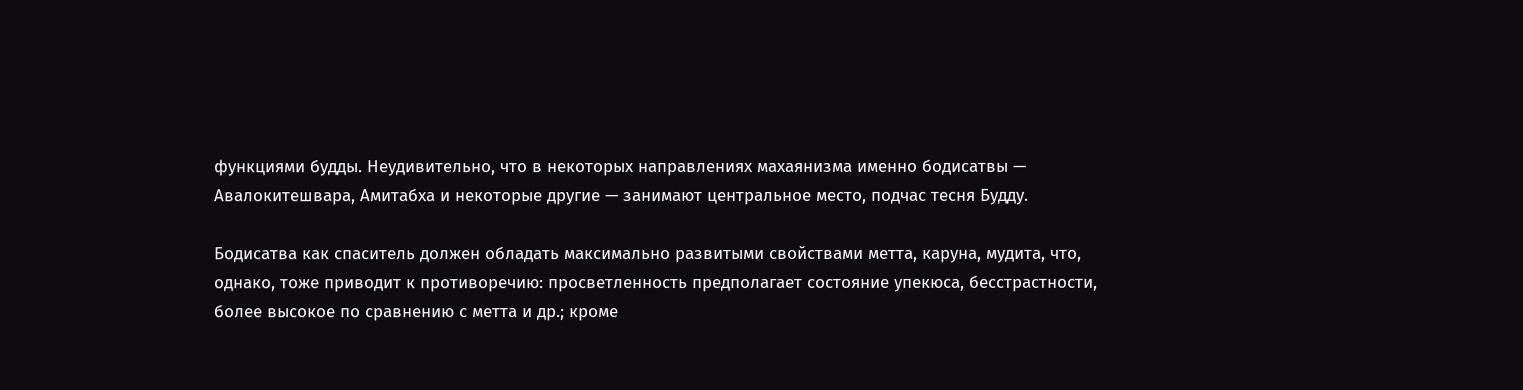функциями будды. Неудивительно, что в некоторых направлениях махаянизма именно бодисатвы — Авалокитешвара, Амитабха и некоторые другие — занимают центральное место, подчас тесня Будду.

Бодисатва как спаситель должен обладать максимально развитыми свойствами метта, каруна, мудита, что, однако, тоже приводит к противоречию: просветленность предполагает состояние упекюса, бесстрастности, более высокое по сравнению с метта и др.; кроме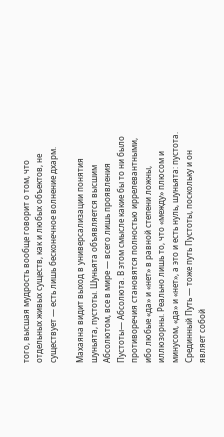того, высшая мудрость вообще говорит о том, что отдельных живых существ, как и любых объектов, не существует — есть лишь бесконечное волнение дхарм.

Махаяна видит выход в универсализации понятия шуньята, пустоты. Шуньята объявляется высшим Абсолютом, все в мире — всего лишь проявления Пустоты— Абсолюта. В этом смысле какие бы то ни было противоречия становятся полностью иррелевантными, ибо любые «да» и «нет» в равной степени ложны, иллюзорны. Реально лишь то, что «между» плюсом и минусом, «да» и «нет», а это и есть нуль, шуньята: пустота. Срединный Путь — тоже путь Пустоты, поскольку и он являет собой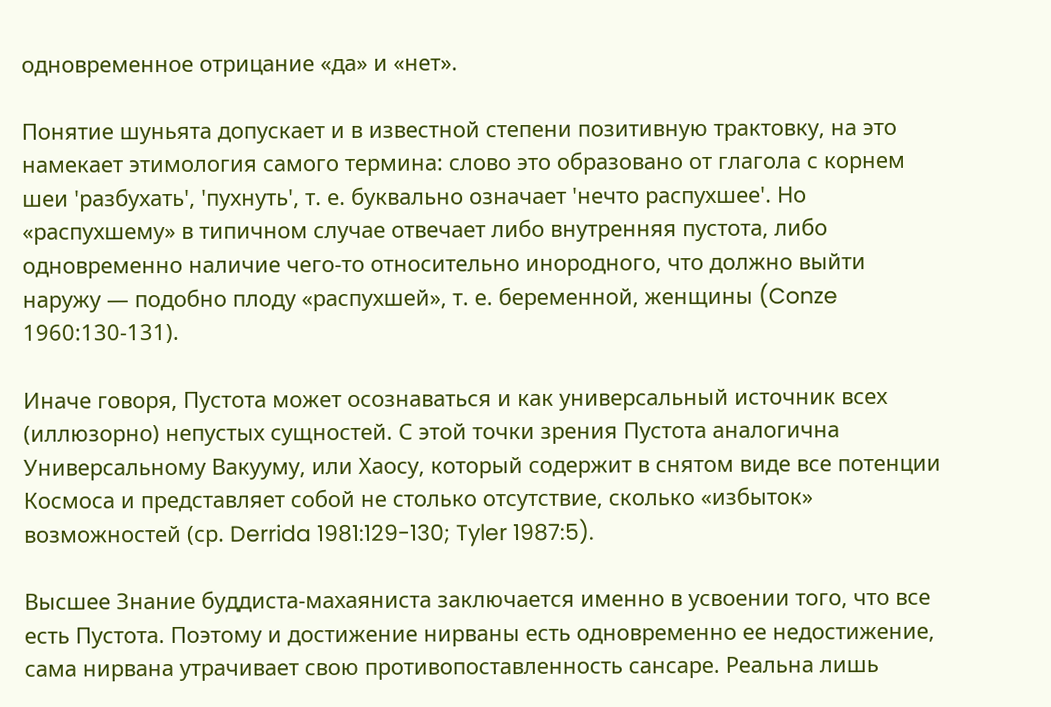одновременное отрицание «да» и «нет».

Понятие шуньята допускает и в известной степени позитивную трактовку, на это намекает этимология самого термина: слово это образовано от глагола с корнем шеи 'разбухать', 'пухнуть', т. е. буквально означает 'нечто распухшее'. Но «распухшему» в типичном случае отвечает либо внутренняя пустота, либо одновременно наличие чего-то относительно инородного, что должно выйти наружу — подобно плоду «распухшей», т. е. беременной, женщины (Conze 1960:130-131).

Иначе говоря, Пустота может осознаваться и как универсальный источник всех (иллюзорно) непустых сущностей. С этой точки зрения Пустота аналогична Универсальному Вакууму, или Хаосу, который содержит в снятом виде все потенции Космоса и представляет собой не столько отсутствие, сколько «избыток» возможностей (ср. Derrida 1981:129-130; Tyler 1987:5).

Высшее Знание буддиста-махаяниста заключается именно в усвоении того, что все есть Пустота. Поэтому и достижение нирваны есть одновременно ее недостижение, сама нирвана утрачивает свою противопоставленность сансаре. Реальна лишь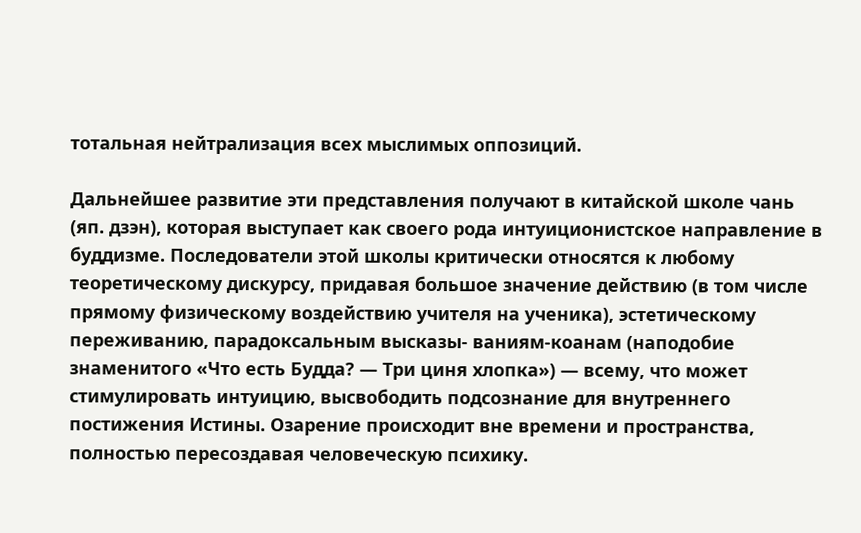тотальная нейтрализация всех мыслимых оппозиций.

Дальнейшее развитие эти представления получают в китайской школе чань (яп. дзэн), которая выступает как своего рода интуиционистское направление в буддизме. Последователи этой школы критически относятся к любому теоретическому дискурсу, придавая большое значение действию (в том числе прямому физическому воздействию учителя на ученика), эстетическому переживанию, парадоксальным высказы- ваниям-коанам (наподобие знаменитого «Что есть Будда? — Три циня хлопка») — всему, что может стимулировать интуицию, высвободить подсознание для внутреннего постижения Истины. Озарение происходит вне времени и пространства, полностью пересоздавая человеческую психику.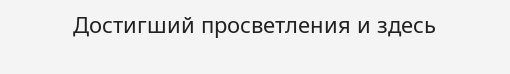Достигший просветления и здесь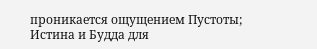проникается ощущением Пустоты; Истина и Будда для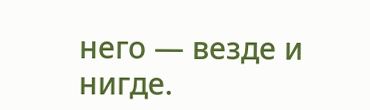него — везде и нигде.